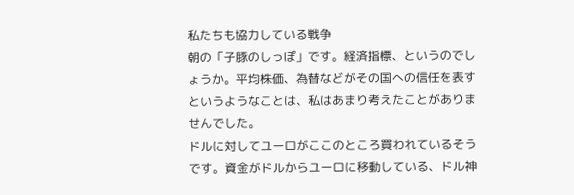私たちも協力している戦争
朝の「子豚のしっぽ」です。経済指標、というのでしょうか。平均株価、為替などがその国への信任を表すというようなことは、私はあまり考えたことがありませんでした。
ドルに対してユーロがここのところ買われているそうです。資金がドルからユーロに移動している、ドル神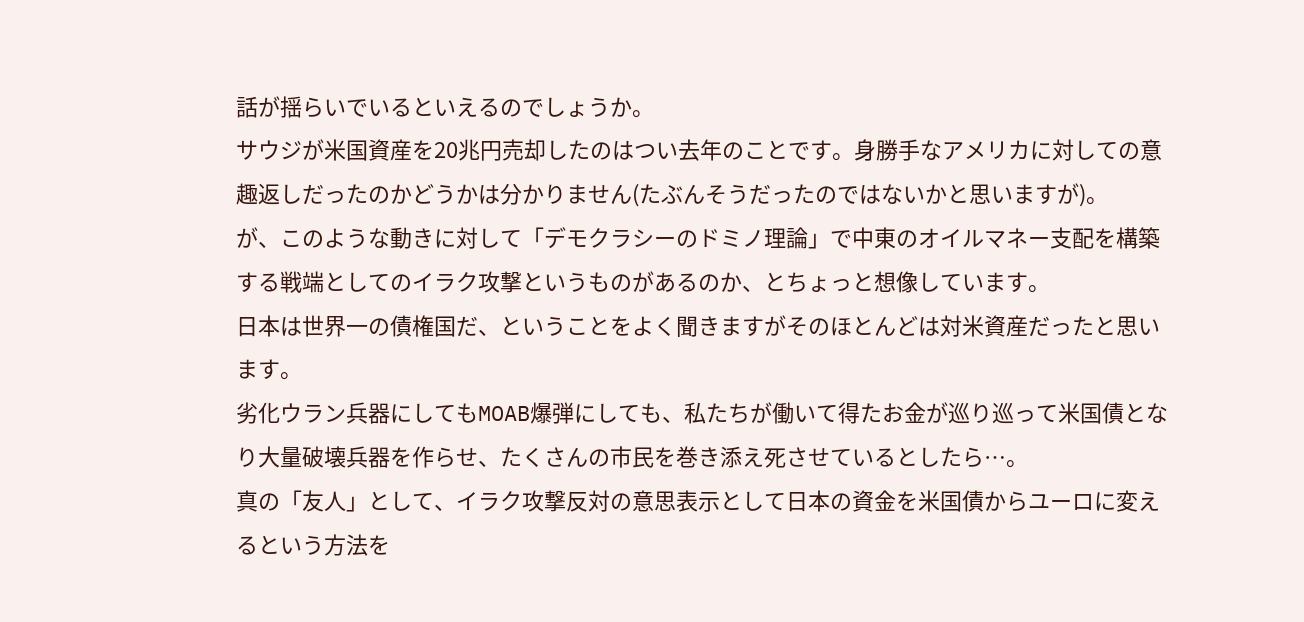話が揺らいでいるといえるのでしょうか。
サウジが米国資産を20兆円売却したのはつい去年のことです。身勝手なアメリカに対しての意趣返しだったのかどうかは分かりません(たぶんそうだったのではないかと思いますが)。
が、このような動きに対して「デモクラシーのドミノ理論」で中東のオイルマネー支配を構築する戦端としてのイラク攻撃というものがあるのか、とちょっと想像しています。
日本は世界一の債権国だ、ということをよく聞きますがそのほとんどは対米資産だったと思います。
劣化ウラン兵器にしてもMOAB爆弾にしても、私たちが働いて得たお金が巡り巡って米国債となり大量破壊兵器を作らせ、たくさんの市民を巻き添え死させているとしたら…。
真の「友人」として、イラク攻撃反対の意思表示として日本の資金を米国債からユーロに変えるという方法を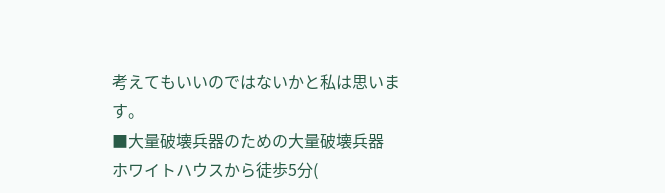考えてもいいのではないかと私は思います。
■大量破壊兵器のための大量破壊兵器
ホワイトハウスから徒歩5分(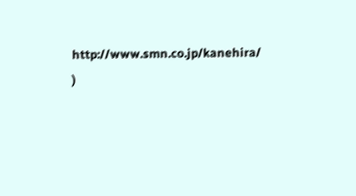http://www.smn.co.jp/kanehira/ )